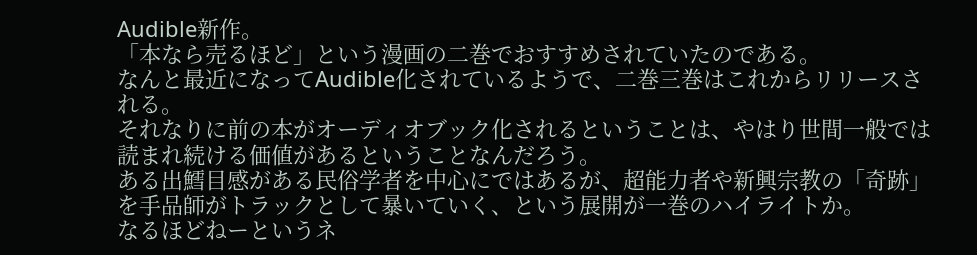Audible新作。
「本なら売るほど」という漫画の二巻でおすすめされていたのである。
なんと最近になってAudible化されているようで、二巻三巻はこれからリリースされる。
それなりに前の本がオーディオブック化されるということは、やはり世間一般では読まれ続ける価値があるということなんだろう。
ある出鱈目感がある民俗学者を中心にではあるが、超能力者や新興宗教の「奇跡」を手品師がトラックとして暴いていく、という展開が一巻のハイライトか。
なるほどねーというネ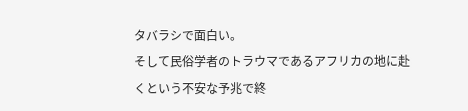タバラシで面白い。
そして民俗学者のトラウマであるアフリカの地に赴くという不安な予兆で終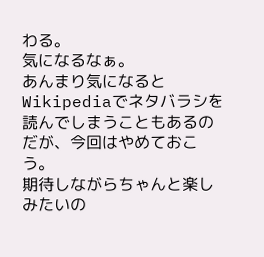わる。
気になるなぁ。
あんまり気になるとWikipediaでネタバラシを読んでしまうこともあるのだが、今回はやめておこう。
期待しながらちゃんと楽しみたいの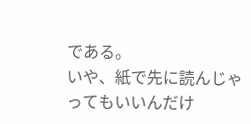である。
いや、紙で先に読んじゃってもいいんだけ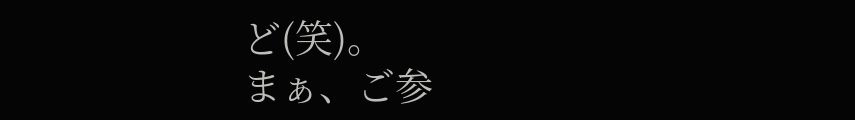ど(笑)。
まぁ、ご参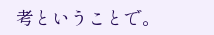考ということで。